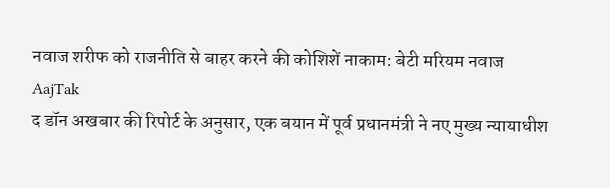नवाज शरीफ को राजनीति से बाहर करने की कोशिशें नाकाम: बेटी मरियम नवाज
AajTak
द डॉन अखबार की रिपोर्ट के अनुसार, एक बयान में पूर्व प्रधानमंत्री ने नए मुख्य न्यायाधीश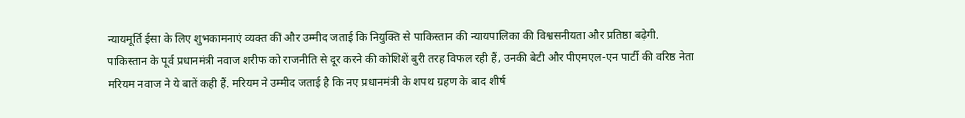न्यायमूर्ति ईसा के लिए शुभकामनाएं व्यक्त कीं और उम्मीद जताई कि नियुक्ति से पाकिस्तान की न्यायपालिका की विश्वसनीयता और प्रतिष्ठा बढ़ेगी.
पाकिस्तान के पूर्व प्रधानमंत्री नवाज शरीफ को राजनीति से दूर करने की कोशिशें बुरी तरह विफल रही हैं, उनकी बेटी और पीएमएल-एन पार्टी की वरिष्ठ नेता मरियम नवाज ने ये बातें कही हैं. मरियम ने उम्मीद जताई है कि नए प्रधानमंत्री के शपथ ग्रहण के बाद शीर्ष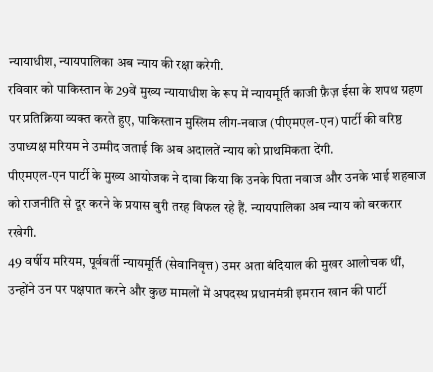न्यायाधीश, न्यायपालिका अब न्याय की रक्षा करेगी.
रविवार को पाकिस्तान के 29वें मुख्य न्यायाधीश के रूप में न्यायमूर्ति काजी फ़ैज़ ईसा के शपथ ग्रहण पर प्रतिक्रिया व्यक्त करते हुए, पाकिस्तान मुस्लिम लीग-नवाज (पीएमएल-एन) पार्टी की वरिष्ठ उपाध्यक्ष मरियम ने उम्मीद जताई कि अब अदालतें न्याय को प्राथमिकता देंगी.
पीएमएल-एन पार्टी के मुख्य आयोजक ने दावा किया कि उनके पिता नवाज और उनके भाई शहबाज को राजनीति से दूर करने के प्रयास बुरी तरह विफल रहे हैं. न्यायपालिका अब न्याय को बरकरार रखेगी.
49 वर्षीय मरियम, पूर्ववर्ती न्यायमूर्ति (सेवानिवृत्त) उमर अता बंदियाल की मुखर आलोचक थीं, उन्होंने उन पर पक्षपात करने और कुछ मामलों में अपदस्थ प्रधानमंत्री इमरान खान की पार्टी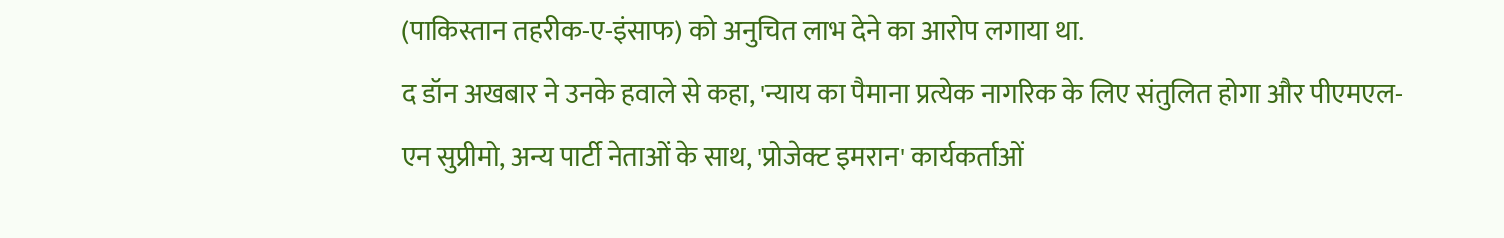(पाकिस्तान तहरीक-ए-इंसाफ) को अनुचित लाभ देने का आरोप लगाया था.
द डॉन अखबार ने उनके हवाले से कहा, 'न्याय का पैमाना प्रत्येक नागरिक के लिए संतुलित होगा और पीएमएल-एन सुप्रीमो, अन्य पार्टी नेताओं के साथ, 'प्रोजेक्ट इमरान' कार्यकर्ताओं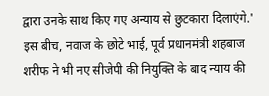द्वारा उनके साथ किए गए अन्याय से छुटकारा दिलाएंगे.'
इस बीच, नवाज के छोटे भाई, पूर्व प्रधानमंत्री शहबाज शरीफ ने भी नए सीजेपी की नियुक्ति के बाद न्याय की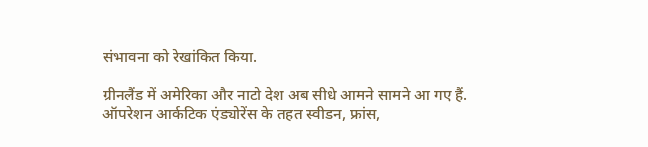संभावना को रेखांकित किया.

ग्रीनलैंड में अमेरिका और नाटो देश अब सीधे आमने सामने आ गए हैं. ऑपरेशन आर्कटिक एंड्योरेंस के तहत स्वीडन, फ्रांस,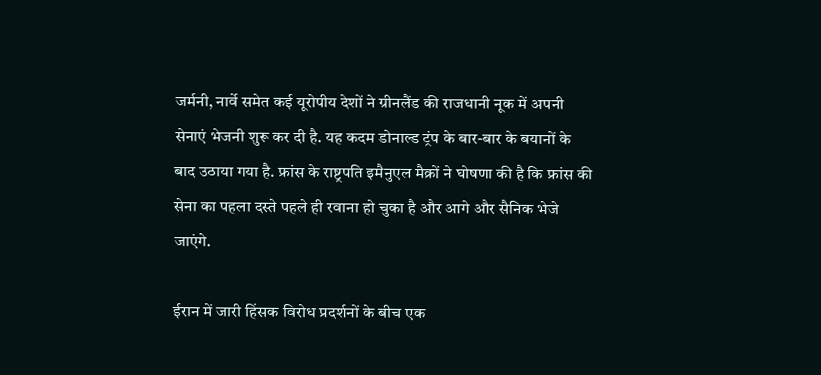जर्मनी, नार्वे समेत कई यूरोपीय देशों ने ग्रीनलैंड की राजधानी नूक में अपनी सेनाएं भेजनी शुरू कर दी है. यह कदम डोनाल्ड ट्रंप के बार-बार के बयानों के बाद उठाया गया है. फ्रांस के राष्ट्रपति इमैनुएल मैक्रों ने घोषणा की है कि फ्रांस की सेना का पहला दस्ते पहले ही रवाना हो चुका है और आगे और सैनिक भेजे जाएंगे.

ईरान में जारी हिंसक विरोध प्रदर्शनों के बीच एक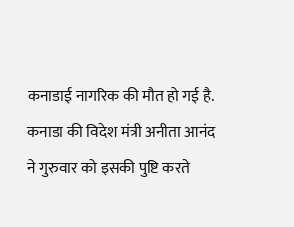कनाडाई नागरिक की मौत हो गई है. कनाडा की विदेश मंत्री अनीता आनंद ने गुरुवार को इसकी पुष्टि करते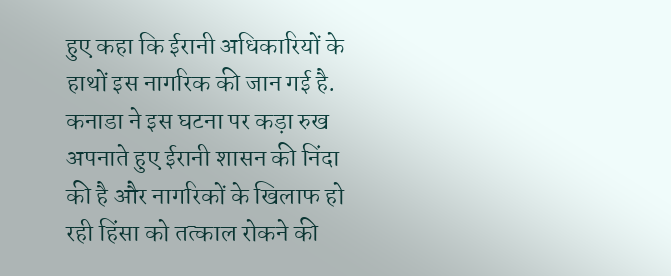हुए कहा कि ईरानी अधिकारियों के हाथों इस नागरिक की जान गई है. कनाडा ने इस घटना पर कड़ा रुख अपनाते हुए ईरानी शासन की निंदा की है और नागरिकों के खिलाफ हो रही हिंसा को तत्काल रोकने की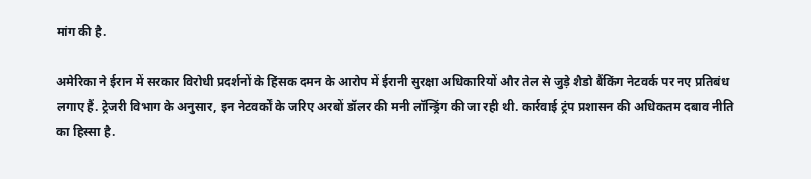मांग की है.

अमेरिका ने ईरान में सरकार विरोधी प्रदर्शनों के हिंसक दमन के आरोप में ईरानी सुरक्षा अधिकारियों और तेल से जुड़े शैडो बैंकिंग नेटवर्क पर नए प्रतिबंध लगाए हैं. ट्रेजरी विभाग के अनुसार, इन नेटवर्कों के जरिए अरबों डॉलर की मनी लॉन्ड्रिंग की जा रही थी. कार्रवाई ट्रंप प्रशासन की अधिकतम दबाव नीति का हिस्सा है.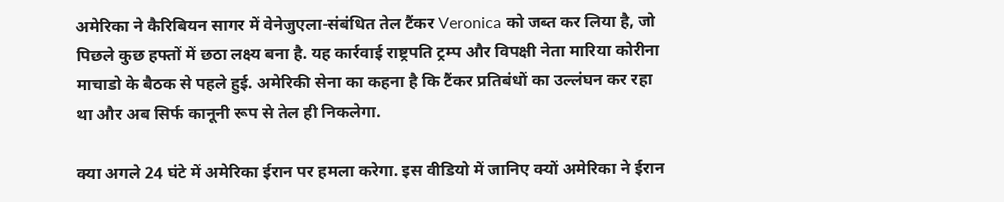अमेरिका ने कैरिबियन सागर में वेनेजुएला-संबंधित तेल टैंकर Veronica को जब्त कर लिया है, जो पिछले कुछ हफ्तों में छठा लक्ष्य बना है. यह कार्रवाई राष्ट्रपति ट्रम्प और विपक्षी नेता मारिया कोरीना माचाडो के बैठक से पहले हुई. अमेरिकी सेना का कहना है कि टैंकर प्रतिबंधों का उल्लंघन कर रहा था और अब सिर्फ कानूनी रूप से तेल ही निकलेगा.

क्या अगले 24 घंटे में अमेरिका ईरान पर हमला करेगा. इस वीडियो में जानिए क्यों अमेरिका ने ईरान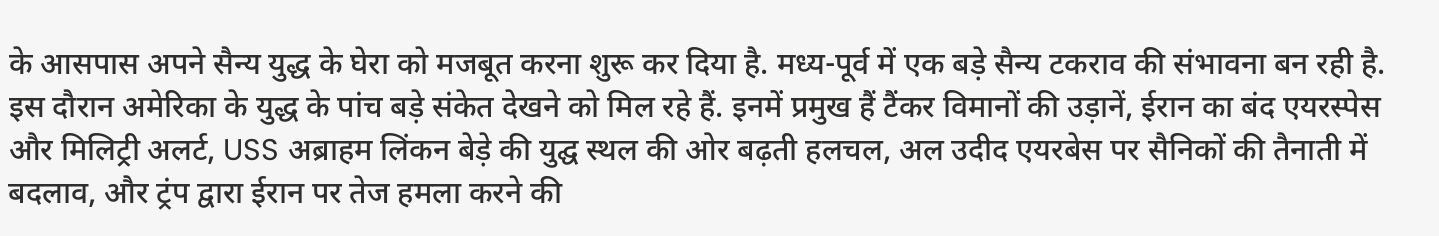के आसपास अपने सैन्य युद्ध के घेरा को मजबूत करना शुरू कर दिया है. मध्य-पूर्व में एक बड़े सैन्य टकराव की संभावना बन रही है. इस दौरान अमेरिका के युद्ध के पांच बड़े संकेत देखने को मिल रहे हैं. इनमें प्रमुख हैं टैंकर विमानों की उड़ानें, ईरान का बंद एयरस्पेस और मिलिट्री अलर्ट, USS अब्राहम लिंकन बेड़े की युद्घ स्थल की ओर बढ़ती हलचल, अल उदीद एयरबेस पर सैनिकों की तैनाती में बदलाव, और ट्रंप द्वारा ईरान पर तेज हमला करने की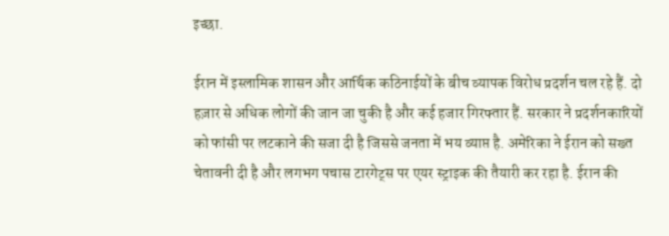इच्छा.

ईरान में इस्लामिक शासन और आर्थिक कठिनाईयों के बीच व्यापक विरोध प्रदर्शन चल रहे हैं. दो हज़ार से अधिक लोगों की जान जा चुकी है और कई हजार गिरफ्तार हैं. सरकार ने प्रदर्शनकारियों को फांसी पर लटकाने की सजा दी है जिससे जनता में भय व्याप्त है. अमेरिका ने ईरान को सख्त चेतावनी दी है और लगभग पचास टारगेट्स पर एयर स्ट्राइक की तैयारी कर रहा है. ईरान की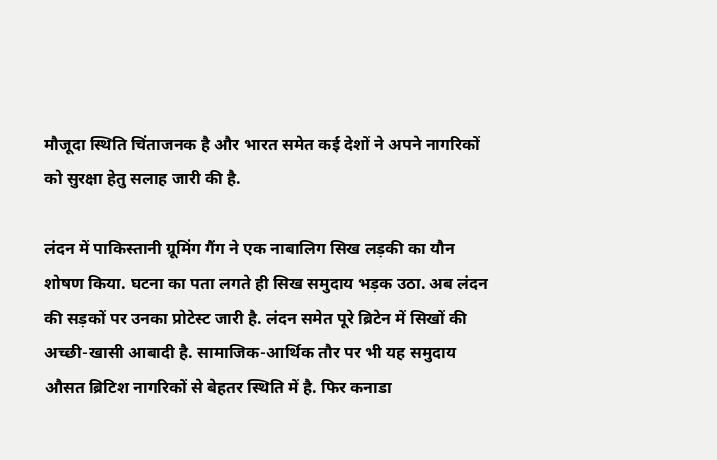मौजूदा स्थिति चिंताजनक है और भारत समेत कई देशों ने अपने नागरिकों को सुरक्षा हेतु सलाह जारी की है.

लंदन में पाकिस्तानी ग्रूमिंग गैंग ने एक नाबालिग सिख लड़की का यौन शोषण किया. घटना का पता लगते ही सिख समुदाय भड़क उठा. अब लंदन की सड़कों पर उनका प्रोटेस्ट जारी है. लंदन समेत पूरे ब्रिटेन में सिखों की अच्छी-खासी आबादी है. सामाजिक-आर्थिक तौर पर भी यह समुदाय औसत ब्रिटिश नागरिकों से बेहतर स्थिति में है. फिर कनाडा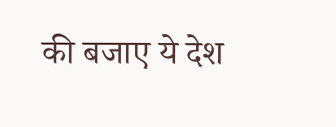की बजाए ये देश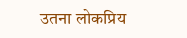उतना लोकप्रिय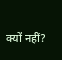क्यों नहीं?